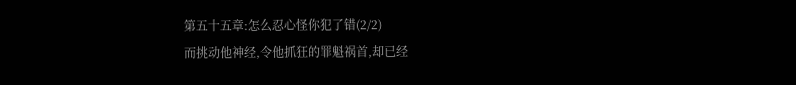第五十五章:怎么忍心怪你犯了错(2/2)
而挑动他神经,令他抓狂的罪魁祸首,却已经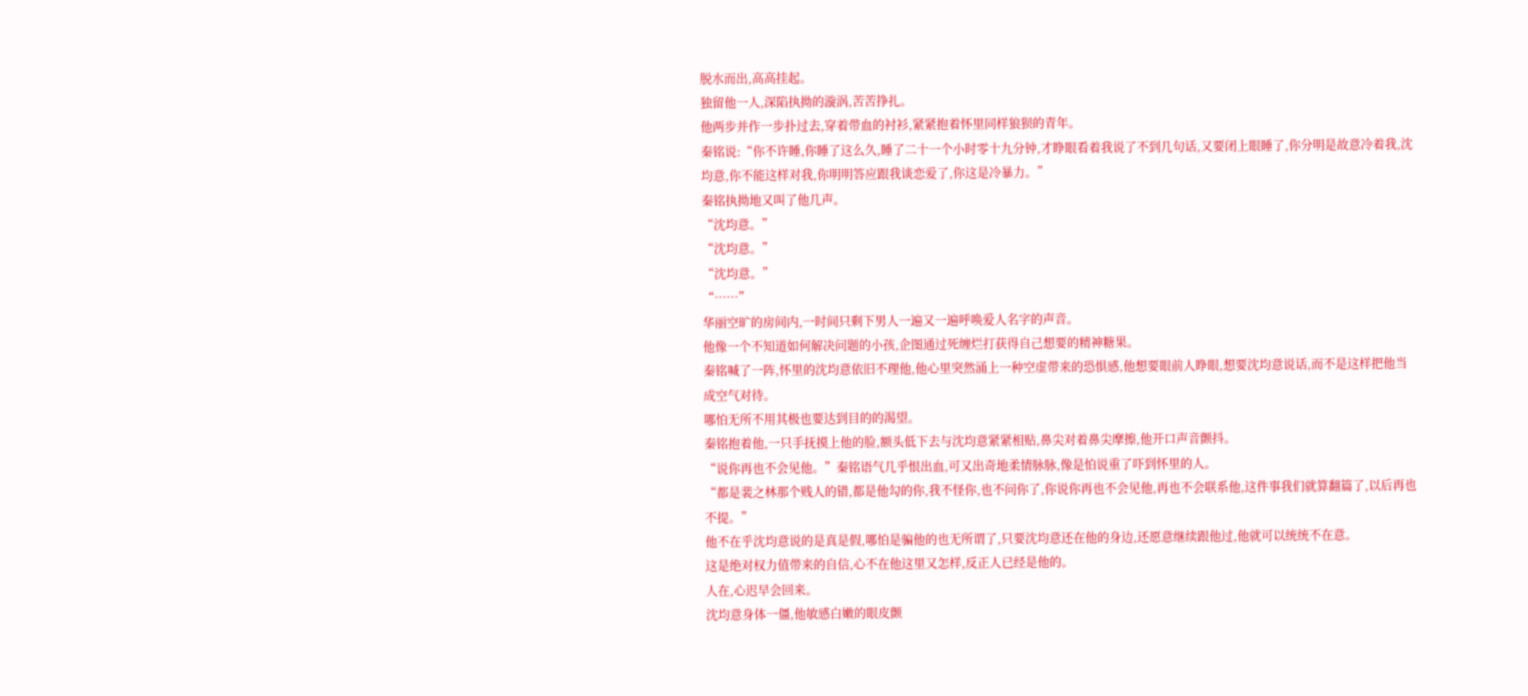脱水而出,高高挂起。
独留他一人,深陷执拗的漩涡,苦苦挣扎。
他两步并作一步扑过去,穿着带血的衬衫,紧紧抱着怀里同样狼狈的青年。
秦铭说:“你不许睡,你睡了这么久,睡了二十一个小时零十九分钟,才睁眼看着我说了不到几句话,又要闭上眼睡了,你分明是故意冷着我,沈均意,你不能这样对我,你明明答应跟我谈恋爱了,你这是冷暴力。”
秦铭执拗地又叫了他几声。
“沈均意。”
“沈均意。”
“沈均意。”
“……”
华丽空旷的房间内,一时间只剩下男人一遍又一遍呼唤爱人名字的声音。
他像一个不知道如何解决问题的小孩,企图通过死缠烂打获得自己想要的精神糖果。
秦铭喊了一阵,怀里的沈均意依旧不理他,他心里突然涌上一种空虚带来的恐惧感,他想要眼前人睁眼,想要沈均意说话,而不是这样把他当成空气对待。
哪怕无所不用其极也要达到目的的渴望。
秦铭抱着他,一只手抚摸上他的脸,额头低下去与沈均意紧紧相贴,鼻尖对着鼻尖摩擦,他开口声音颤抖。
“说你再也不会见他。”秦铭语气几乎恨出血,可又出奇地柔情脉脉,像是怕说重了吓到怀里的人。
“都是裴之林那个贱人的错,都是他勾的你,我不怪你,也不问你了,你说你再也不会见他,再也不会联系他,这件事我们就算翻篇了,以后再也不提。”
他不在乎沈均意说的是真是假,哪怕是骗他的也无所谓了,只要沈均意还在他的身边,还愿意继续跟他过,他就可以统统不在意。
这是绝对权力值带来的自信,心不在他这里又怎样,反正人已经是他的。
人在,心迟早会回来。
沈均意身体一僵,他敏感白嫩的眼皮颤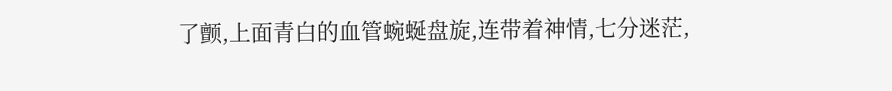了颤,上面青白的血管蜿蜒盘旋,连带着神情,七分迷茫,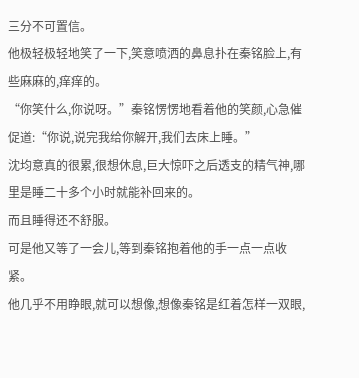三分不可置信。
他极轻极轻地笑了一下,笑意喷洒的鼻息扑在秦铭脸上,有些麻麻的,痒痒的。
“你笑什么,你说呀。”秦铭愣愣地看着他的笑颜,心急催促道:“你说,说完我给你解开,我们去床上睡。”
沈均意真的很累,很想休息,巨大惊吓之后透支的精气神,哪里是睡二十多个小时就能补回来的。
而且睡得还不舒服。
可是他又等了一会儿,等到秦铭抱着他的手一点一点收紧。
他几乎不用睁眼,就可以想像,想像秦铭是红着怎样一双眼,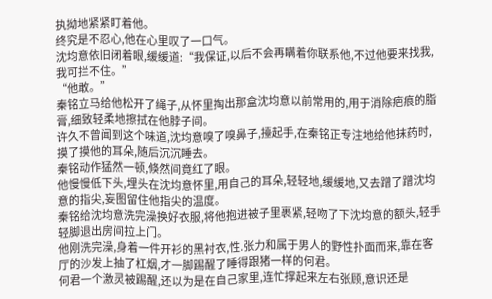执拗地紧紧盯着他。
终究是不忍心,他在心里叹了一口气。
沈均意依旧闭着眼,缓缓道:“我保证,以后不会再瞒着你联系他,不过他要来找我,我可拦不住。”
“他敢。”
秦铭立马给他松开了绳子,从怀里掏出那盒沈均意以前常用的,用于消除疤痕的脂膏,细致轻柔地擦拭在他脖子间。
许久不曾闻到这个味道,沈均意嗅了嗅鼻子,擡起手,在秦铭正专注地给他抹药时,摸了摸他的耳朵,随后沉沉睡去。
秦铭动作猛然一顿,倏然间竟红了眼。
他慢慢低下头,埋头在沈均意怀里,用自己的耳朵,轻轻地,缓缓地,又去蹭了蹭沈均意的指尖,妄图留住他指尖的温度。
秦铭给沈均意洗完澡换好衣服,将他抱进被子里裹紧,轻吻了下沈均意的额头,轻手轻脚退出房间拉上门。
他刚洗完澡,身着一件开衫的黑衬衣,性.张力和属于男人的野性扑面而来,靠在客厅的沙发上抽了杠烟,才一脚踢醒了睡得跟猪一样的何君。
何君一个激灵被踢醒,还以为是在自己家里,连忙撑起来左右张顾,意识还是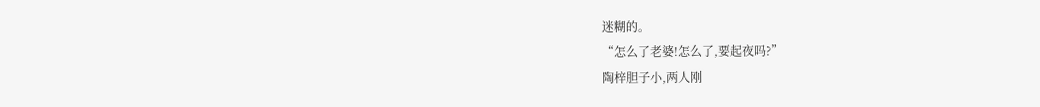迷糊的。
“怎么了老婆!怎么了,要起夜吗?”
陶梓胆子小,两人刚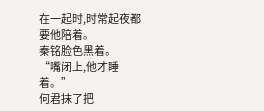在一起时,时常起夜都要他陪着。
秦铭脸色黑着。
“嘴闭上,他才睡着。”
何君抹了把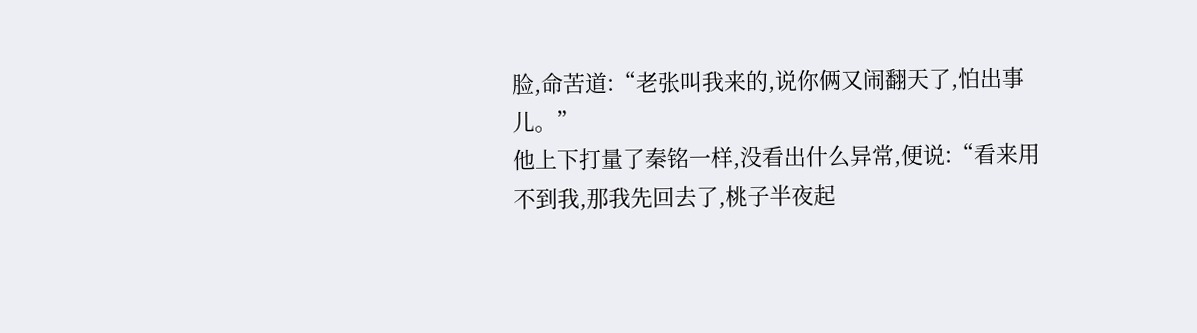脸,命苦道:“老张叫我来的,说你俩又闹翻天了,怕出事儿。”
他上下打量了秦铭一样,没看出什么异常,便说:“看来用不到我,那我先回去了,桃子半夜起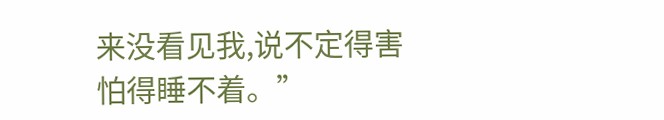来没看见我,说不定得害怕得睡不着。”